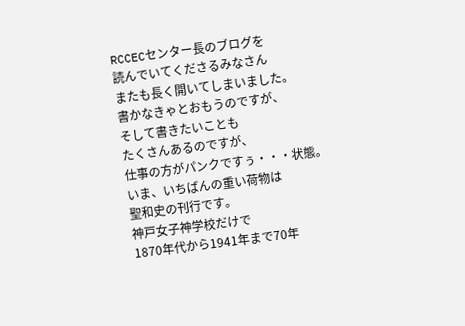RCCECセンター長のブログを
読んでいてくださるみなさん
またも長く開いてしまいました。
書かなきゃとおもうのですが、
そして書きたいことも
たくさんあるのですが、
仕事の方がパンクですぅ・・・状態。
いま、いちばんの重い荷物は
聖和史の刊行です。
神戸女子神学校だけで
1870年代から1941年まで70年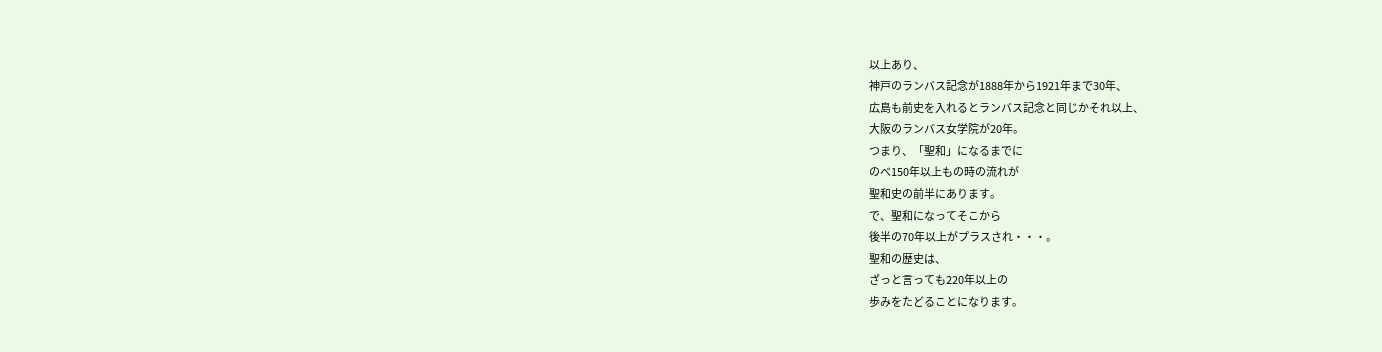以上あり、
神戸のランバス記念が1888年から1921年まで30年、
広島も前史を入れるとランバス記念と同じかそれ以上、
大阪のランバス女学院が20年。
つまり、「聖和」になるまでに
のべ150年以上もの時の流れが
聖和史の前半にあります。
で、聖和になってそこから
後半の70年以上がプラスされ・・・。
聖和の歴史は、
ざっと言っても220年以上の
歩みをたどることになります。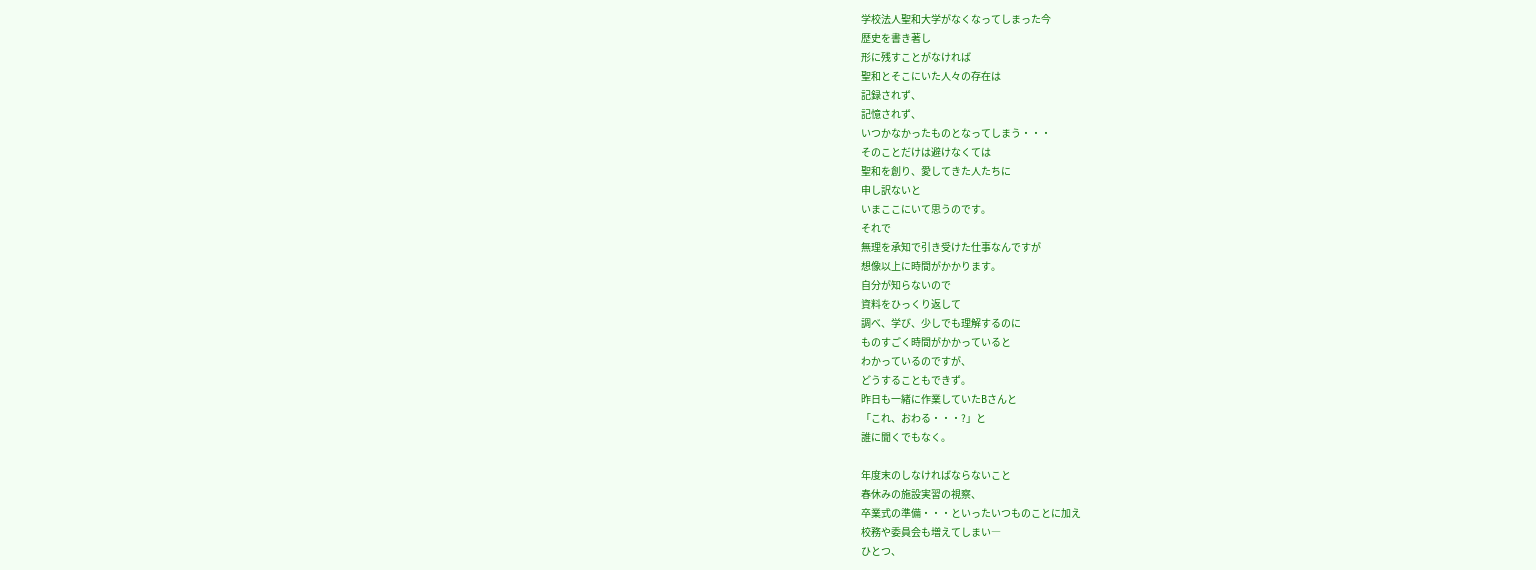学校法人聖和大学がなくなってしまった今
歴史を書き著し
形に残すことがなければ
聖和とそこにいた人々の存在は
記録されず、
記憶されず、
いつかなかったものとなってしまう・・・
そのことだけは避けなくては
聖和を創り、愛してきた人たちに
申し訳ないと
いまここにいて思うのです。
それで
無理を承知で引き受けた仕事なんですが
想像以上に時間がかかります。
自分が知らないので
資料をひっくり返して
調べ、学び、少しでも理解するのに
ものすごく時間がかかっていると
わかっているのですが、
どうすることもできず。
昨日も一緒に作業していたBさんと
「これ、おわる・・・?」と
誰に聞くでもなく。

年度末のしなければならないこと
春休みの施設実習の視察、
卒業式の準備・・・といったいつものことに加え
校務や委員会も増えてしまい―
ひとつ、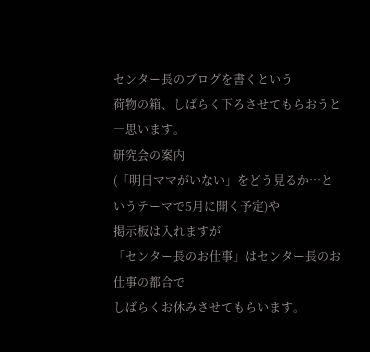センター長のブログを書くという
荷物の箱、しばらく下ろさせてもらおうと―思います。
研究会の案内
(「明日ママがいない」をどう見るか…というテーマで5月に開く予定)や
掲示板は入れますが
「センター長のお仕事」はセンター長のお仕事の都合で
しばらくお休みさせてもらいます。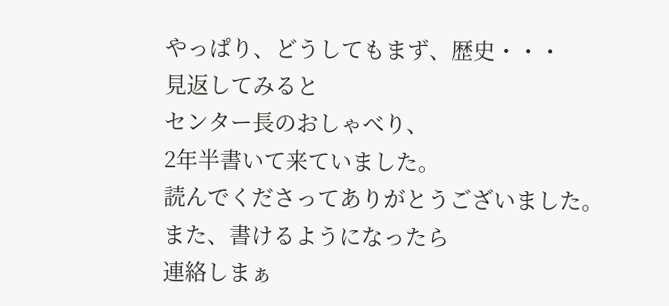やっぱり、どうしてもまず、歴史・・・
見返してみると
センター長のおしゃべり、
2年半書いて来ていました。
読んでくださってありがとうございました。
また、書けるようになったら
連絡しまぁ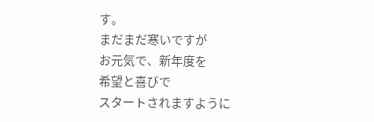す。
まだまだ寒いですが
お元気で、新年度を
希望と喜びで
スタートされますように